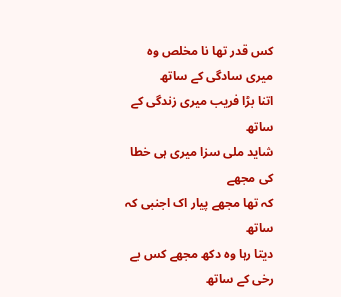کس قدر تھا نا مخلص وہ میری سادگی کے ساتھ
اتنا بڑا فریب میری زندگی کے ساتھ
شاید ملی سزا میری ہی خطا کی مجھے
کہ تھا مجھے پیار اک اجنبی کہ ساتھ
دیتا رہا وہ دکھ مجھے کس بے رخی کے ساتھ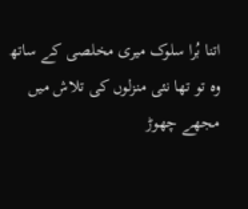اتنا بُرا سلوک میری مخلصی کے ساتھ
وہ تو تھا نئی منزلوں کی تلاش میں
مجھے چھوڑ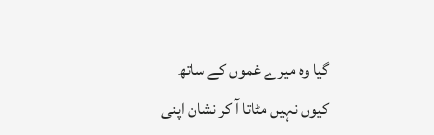گیا وہ میرے غموں کے ساتھ
کیوں نہیں مٹاتا آ کر نشان اپنی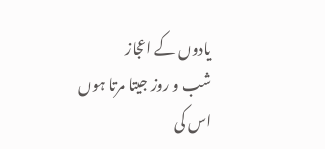یادوں کے اعجاز
شب و روز جیتا مرتا ہوں اس کی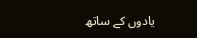یادوں کے ساتھ